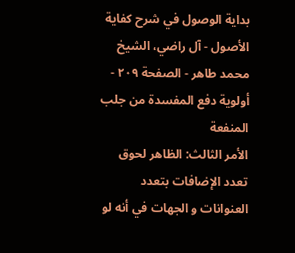بداية الوصول في شرح كفاية الأصول - آل راضي، الشيخ محمد طاهر - الصفحة ٢٠٩ - أولوية دفع المفسدة من جلب المنفعة
الأمر الثالث: الظاهر لحوق تعدد الإضافات بتعدد العنوانات و الجهات في أنه لو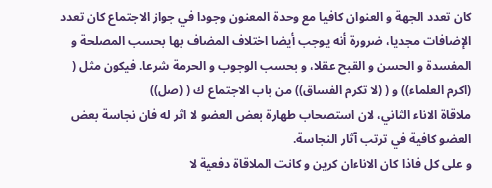كان تعدد الجهة و العنوان كافيا مع وحدة المعنون وجودا في جواز الاجتماع كان تعدد الإضافات مجديا، ضرورة أنه يوجب أيضا اختلاف المضاف بها بحسب المصلحة و المفسدة و الحسن و القبح عقلا، و بحسب الوجوب و الحرمة شرعا. فيكون مثل ( (اكرم العلماء)) و ( (لا تكرم الفساق)) من باب الاجتماع ك ( (صل))
ملاقاة الاناء الثاني، لان استصحاب طهارة بعض العضو لا اثر له فان نجاسة بعض العضو كافية في ترتب آثار النجاسة.
و على كل فاذا كان الاناءان كرين و كانت الملاقاة دفعية لا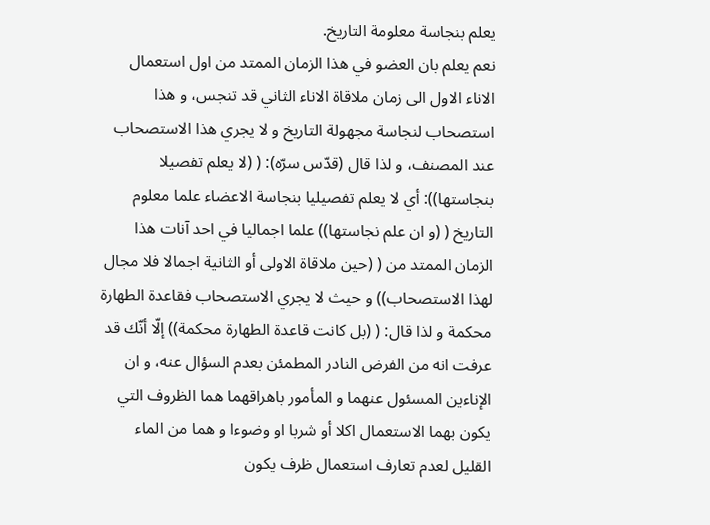يعلم بنجاسة معلومة التاريخ.
نعم يعلم بان العضو في هذا الزمان الممتد من اول استعمال الاناء الاول الى زمان ملاقاة الاناء الثاني قد تنجس، و هذا استصحاب لنجاسة مجهولة التاريخ و لا يجري هذا الاستصحاب عند المصنف، و لذا قال (قدّس سرّه): ( (لا يعلم تفصيلا بنجاستها)): أي لا يعلم تفصيليا بنجاسة الاعضاء علما معلوم التاريخ ( (و ان علم نجاستها)) علما اجماليا في احد آنات هذا الزمان الممتد من ( (حين ملاقاة الاولى أو الثانية اجمالا فلا مجال لهذا الاستصحاب)) و حيث لا يجري الاستصحاب فقاعدة الطهارة محكمة و لذا قال: ( (بل كانت قاعدة الطهارة محكمة)) إلّا أنّك قد عرفت انه من الفرض النادر المطمئن بعدم السؤال عنه، و ان الإناءين المسئول عنهما و المأمور باهراقهما هما الظروف التي يكون بهما الاستعمال اكلا أو شربا او وضوءا و هما من الماء القليل لعدم تعارف استعمال ظرف يكون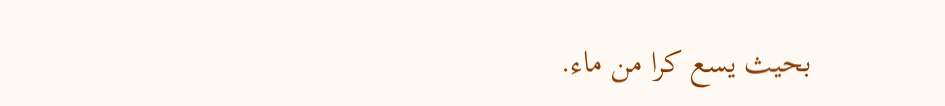بحيث يسع كرا من ماء.